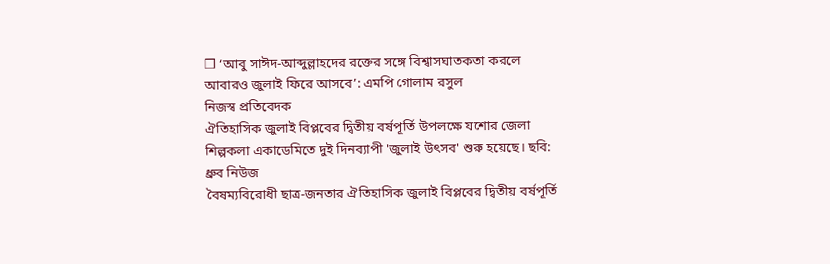❒ ‘আবু সাঈদ-আব্দুল্লাহদের রক্তের সঙ্গে বিশ্বাসঘাতকতা করলে আবারও জুলাই ফিরে আসবে’: এমপি গোলাম রসুল
নিজস্ব প্রতিবেদক
ঐতিহাসিক জুলাই বিপ্লবের দ্বিতীয় বর্ষপূর্তি উপলক্ষে যশোর জেলা শিল্পকলা একাডেমিতে দুই দিনব্যাপী 'জুলাই উৎসব' শুরু হয়েছে। ছবি: ধ্রুব নিউজ
বৈষম্যবিরোধী ছাত্র-জনতার ঐতিহাসিক জুলাই বিপ্লবের দ্বিতীয় বর্ষপূর্তি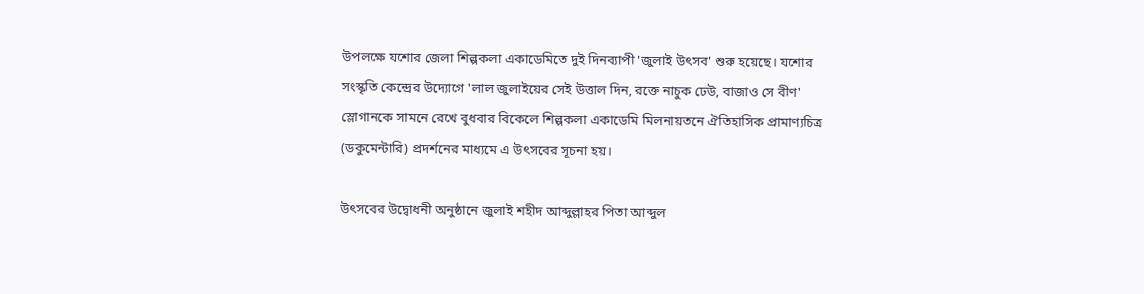উপলক্ষে যশোর জেলা শিল্পকলা একাডেমিতে দুই দিনব্যাপী 'জুলাই উৎসব' শুরু হয়েছে। যশোর সংস্কৃতি কেন্দ্রের উদ্যোগে 'লাল জুলাইয়ের সেই উত্তাল দিন, রক্তে নাচুক ঢেউ, বাজাও সে বীণ' স্লোগানকে সামনে রেখে বুধবার বিকেলে শিল্পকলা একাডেমি মিলনায়তনে ঐতিহাসিক প্রামাণ্যচিত্র (ডকুমেন্টারি) প্রদর্শনের মাধ্যমে এ উৎসবের সূচনা হয়।

উৎসবের উদ্বোধনী অনুষ্ঠানে জুলাই শহীদ আব্দুল্লাহর পিতা আব্দুল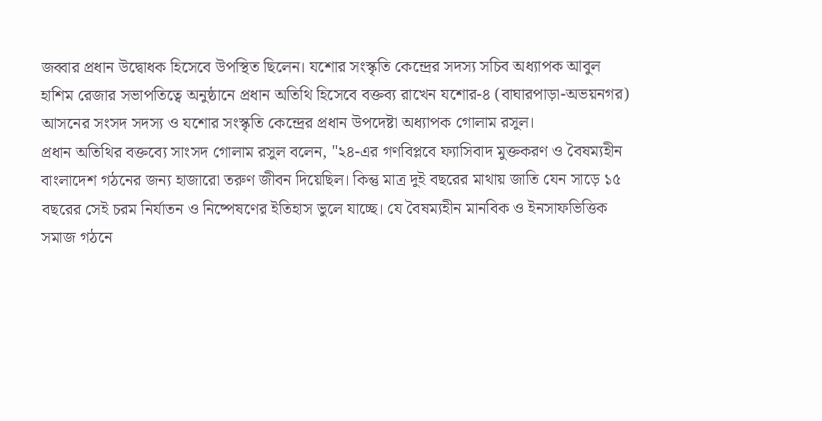জব্বার প্রধান উদ্বোধক হিসেবে উপস্থিত ছিলেন। যশোর সংস্কৃতি কেন্দ্রের সদস্য সচিব অধ্যাপক আবুল হাশিম রেজার সভাপতিত্বে অনুষ্ঠানে প্রধান অতিথি হিসেবে বক্তব্য রাখেন যশোর-৪ (বাঘারপাড়া-অভয়নগর) আসনের সংসদ সদস্য ও যশোর সংস্কৃতি কেন্দ্রের প্রধান উপদেষ্টা অধ্যাপক গোলাম রসুল।
প্রধান অতিথির বক্তব্যে সাংসদ গোলাম রসুল বলেন, "২৪-এর গণবিপ্লবে ফ্যাসিবাদ মুক্তকরণ ও বৈষম্যহীন বাংলাদেশ গঠনের জন্য হাজারো তরুণ জীবন দিয়েছিল। কিন্তু মাত্র দুই বছরের মাথায় জাতি যেন সাড়ে ১৫ বছরের সেই চরম নির্যাতন ও নিষ্পেষণের ইতিহাস ভুলে যাচ্ছে। যে বৈষম্যহীন মানবিক ও ইনসাফভিত্তিক সমাজ গঠনে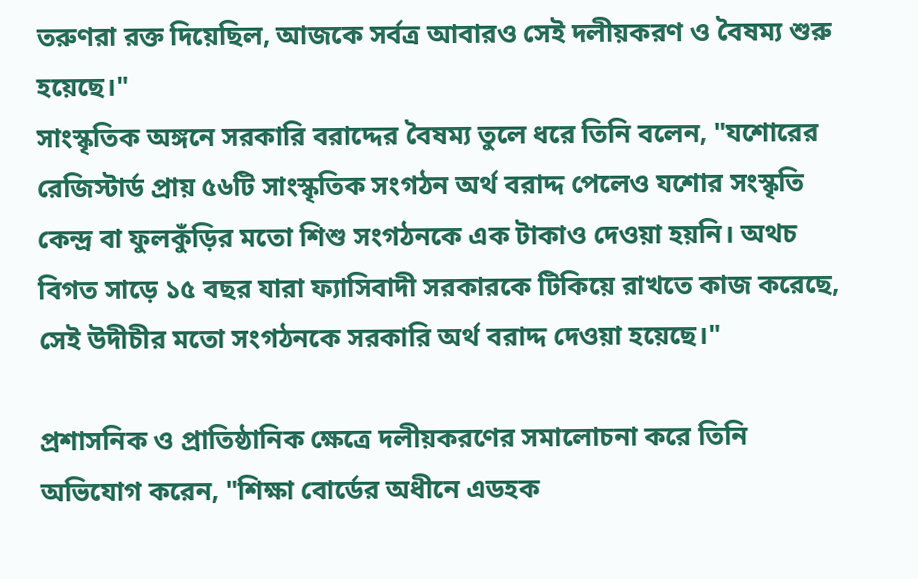তরুণরা রক্ত দিয়েছিল, আজকে সর্বত্র আবারও সেই দলীয়করণ ও বৈষম্য শুরু হয়েছে।"
সাংস্কৃতিক অঙ্গনে সরকারি বরাদ্দের বৈষম্য তুলে ধরে তিনি বলেন, "যশোরের রেজিস্টার্ড প্রায় ৫৬টি সাংস্কৃতিক সংগঠন অর্থ বরাদ্দ পেলেও যশোর সংস্কৃতি কেন্দ্র বা ফুলকুঁড়ির মতো শিশু সংগঠনকে এক টাকাও দেওয়া হয়নি। অথচ বিগত সাড়ে ১৫ বছর যারা ফ্যাসিবাদী সরকারকে টিকিয়ে রাখতে কাজ করেছে, সেই উদীচীর মতো সংগঠনকে সরকারি অর্থ বরাদ্দ দেওয়া হয়েছে।"

প্রশাসনিক ও প্রাতিষ্ঠানিক ক্ষেত্রে দলীয়করণের সমালোচনা করে তিনি অভিযোগ করেন, "শিক্ষা বোর্ডের অধীনে এডহক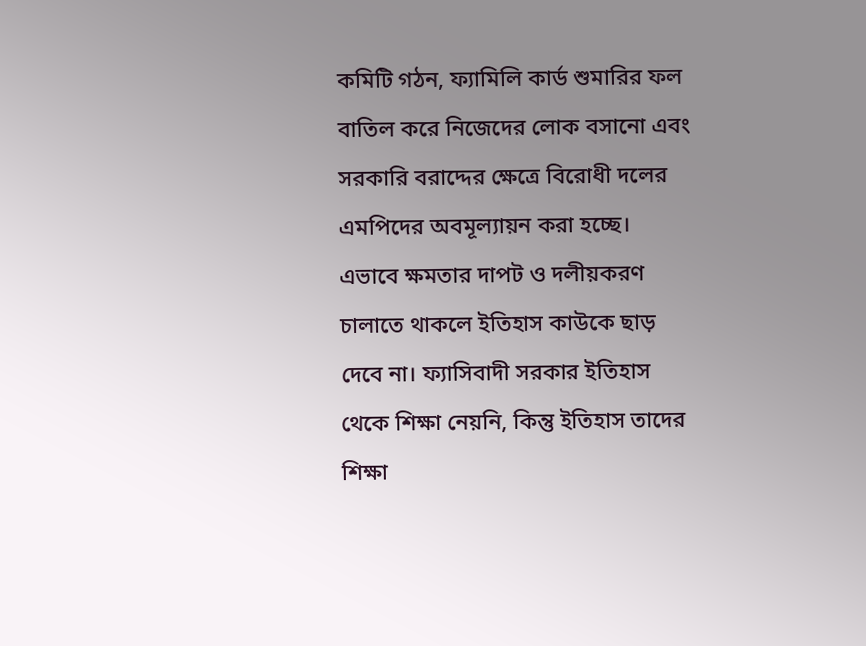কমিটি গঠন, ফ্যামিলি কার্ড শুমারির ফল বাতিল করে নিজেদের লোক বসানো এবং সরকারি বরাদ্দের ক্ষেত্রে বিরোধী দলের এমপিদের অবমূল্যায়ন করা হচ্ছে। এভাবে ক্ষমতার দাপট ও দলীয়করণ চালাতে থাকলে ইতিহাস কাউকে ছাড় দেবে না। ফ্যাসিবাদী সরকার ইতিহাস থেকে শিক্ষা নেয়নি, কিন্তু ইতিহাস তাদের শিক্ষা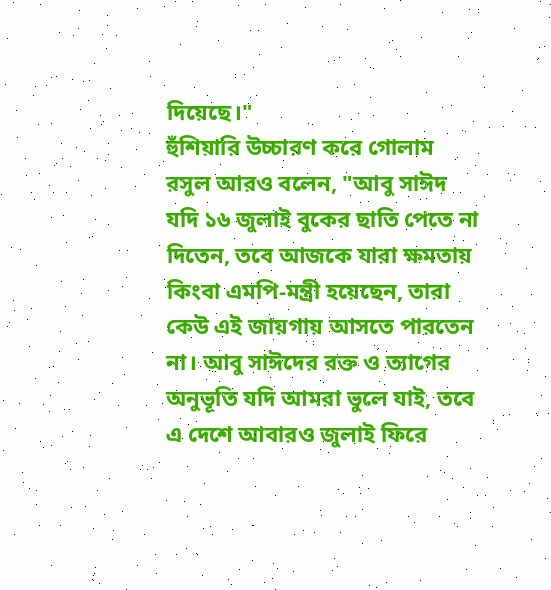দিয়েছে।"
হুঁশিয়ারি উচ্চারণ করে গোলাম রসুল আরও বলেন, "আবু সাঈদ যদি ১৬ জুলাই বুকের ছাতি পেতে না দিতেন, তবে আজকে যারা ক্ষমতায় কিংবা এমপি-মন্ত্রী হয়েছেন, তারা কেউ এই জায়গায় আসতে পারতেন না। আবু সাঈদের রক্ত ও ত্যাগের অনুভূতি যদি আমরা ভুলে যাই, তবে এ দেশে আবারও জুলাই ফিরে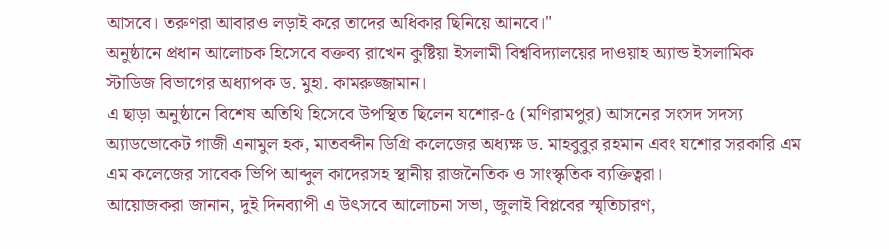আসবে। তরুণরা আবারও লড়াই করে তাদের অধিকার ছিনিয়ে আনবে।"
অনুষ্ঠানে প্রধান আলোচক হিসেবে বক্তব্য রাখেন কুষ্টিয়া ইসলামী বিশ্ববিদ্যালয়ের দাওয়াহ অ্যান্ড ইসলামিক স্টাডিজ বিভাগের অধ্যাপক ড. মুহা. কামরুজ্জামান।
এ ছাড়া অনুষ্ঠানে বিশেষ অতিথি হিসেবে উপস্থিত ছিলেন যশোর-৫ (মণিরামপুর) আসনের সংসদ সদস্য অ্যাডভোকেট গাজী এনামুল হক, মাতবব্দীন ডিগ্রি কলেজের অধ্যক্ষ ড. মাহবুবুর রহমান এবং যশোর সরকারি এম এম কলেজের সাবেক ভিপি আব্দুল কাদেরসহ স্থানীয় রাজনৈতিক ও সাংস্কৃতিক ব্যক্তিত্বরা।
আয়োজকরা জানান, দুই দিনব্যাপী এ উৎসবে আলোচনা সভা, জুলাই বিপ্লবের স্মৃতিচারণ,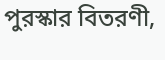পুরস্কার বিতরণী,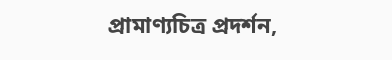প্রামাণ্যচিত্র প্রদর্শন,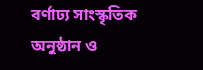বর্ণাঢ্য সাংস্কৃতিক অনুষ্ঠান ও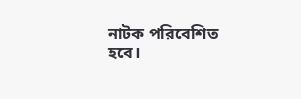নাটক পরিবেশিত হবে।